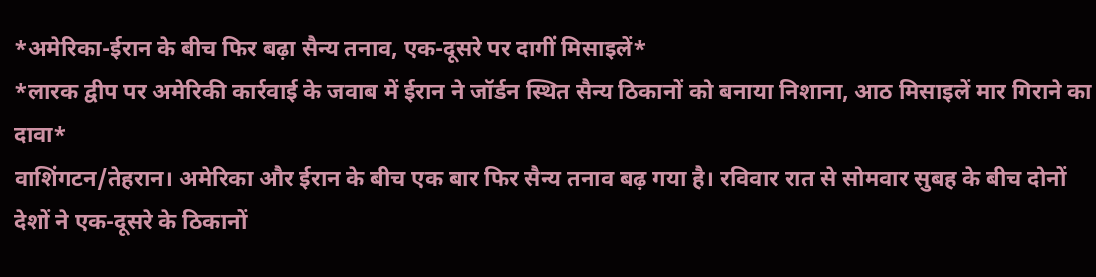*अमेरिका-ईरान के बीच फिर बढ़ा सैन्य तनाव, एक-दूसरे पर दागीं मिसाइलें*
*लारक द्वीप पर अमेरिकी कार्रवाई के जवाब में ईरान ने जॉर्डन स्थित सैन्य ठिकानों को बनाया निशाना, आठ मिसाइलें मार गिराने का दावा*
वाशिंगटन/तेहरान। अमेरिका और ईरान के बीच एक बार फिर सैन्य तनाव बढ़ गया है। रविवार रात से सोमवार सुबह के बीच दोनों देशों ने एक-दूसरे के ठिकानों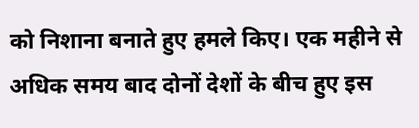को निशाना बनाते हुए हमले किए। एक महीने से अधिक समय बाद दोनों देशों के बीच हुए इस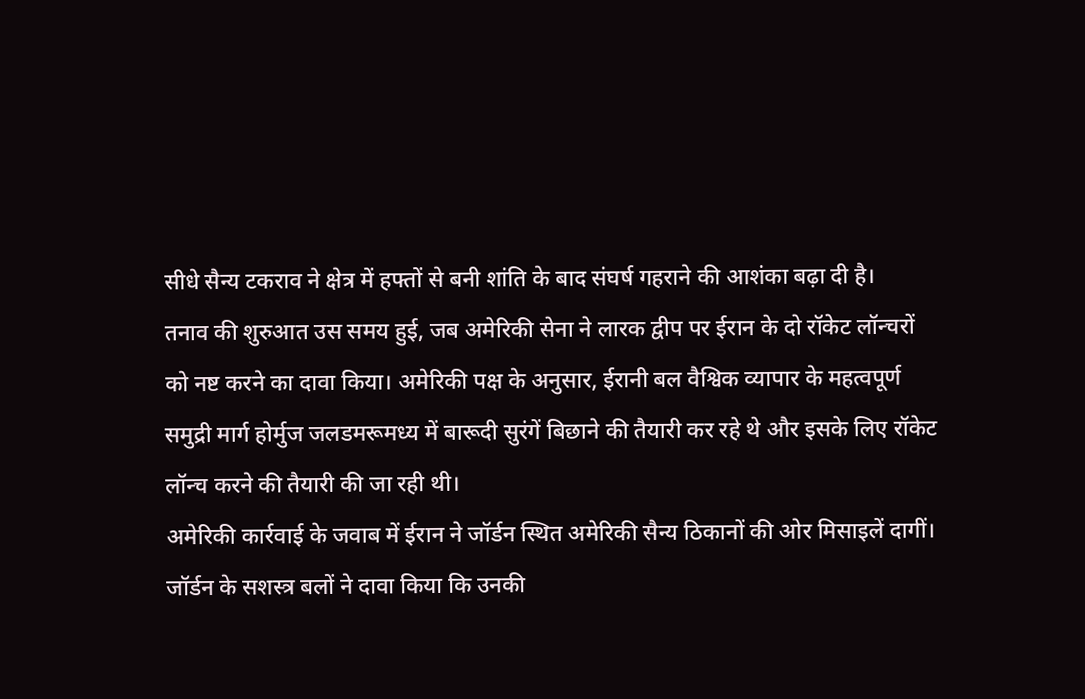सीधे सैन्य टकराव ने क्षेत्र में हफ्तों से बनी शांति के बाद संघर्ष गहराने की आशंका बढ़ा दी है।
तनाव की शुरुआत उस समय हुई, जब अमेरिकी सेना ने लारक द्वीप पर ईरान के दो रॉकेट लॉन्चरों को नष्ट करने का दावा किया। अमेरिकी पक्ष के अनुसार, ईरानी बल वैश्विक व्यापार के महत्वपूर्ण समुद्री मार्ग होर्मुज जलडमरूमध्य में बारूदी सुरंगें बिछाने की तैयारी कर रहे थे और इसके लिए रॉकेट लॉन्च करने की तैयारी की जा रही थी।
अमेरिकी कार्रवाई के जवाब में ईरान ने जॉर्डन स्थित अमेरिकी सैन्य ठिकानों की ओर मिसाइलें दागीं। जॉर्डन के सशस्त्र बलों ने दावा किया कि उनकी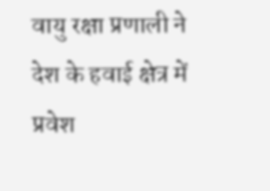वायु रक्षा प्रणाली ने देश के हवाई क्षेत्र में प्रवेश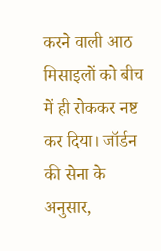करने वाली आठ मिसाइलों को बीच में ही रोककर नष्ट कर दिया। जॉर्डन की सेना के अनुसार,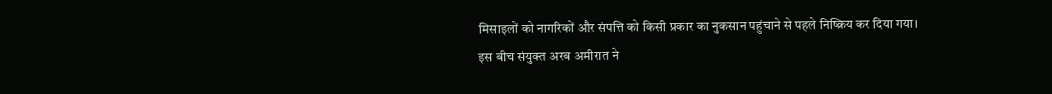मिसाइलों को नागरिकों और संपत्ति को किसी प्रकार का नुकसान पहुंचाने से पहले निष्क्रिय कर दिया गया।
इस बीच संयुक्त अरब अमीरात ने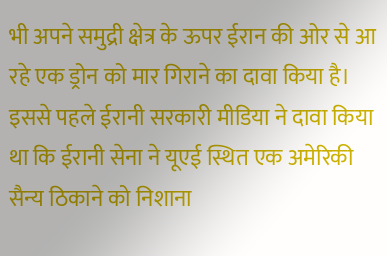भी अपने समुद्री क्षेत्र के ऊपर ईरान की ओर से आ रहे एक ड्रोन को मार गिराने का दावा किया है। इससे पहले ईरानी सरकारी मीडिया ने दावा किया था कि ईरानी सेना ने यूएई स्थित एक अमेरिकी सैन्य ठिकाने को निशाना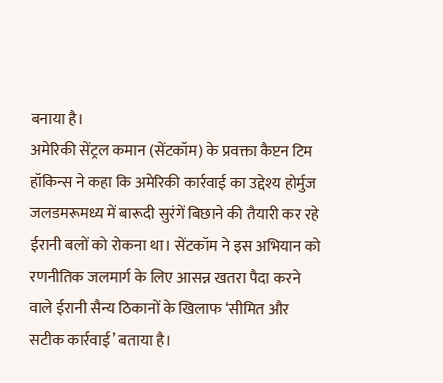बनाया है।
अमेरिकी सेंट्रल कमान (सेंटकॉम) के प्रवक्ता कैप्टन टिम हॉकिन्स ने कहा कि अमेरिकी कार्रवाई का उद्देश्य होर्मुज जलडमरूमध्य में बारूदी सुरंगें बिछाने की तैयारी कर रहे ईरानी बलों को रोकना था। सेंटकॉम ने इस अभियान को रणनीतिक जलमार्ग के लिए आसन्न खतरा पैदा करने वाले ईरानी सैन्य ठिकानों के खिलाफ ‘सीमित और सटीक कार्रवाई’ बताया है।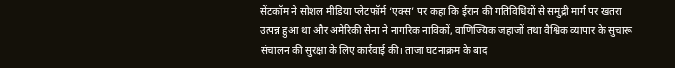सेंटकॉम ने सोशल मीडिया प्लेटफॉर्म ‘एक्स’ पर कहा कि ईरान की गतिविधियों से समुद्री मार्ग पर खतरा उत्पन्न हुआ था और अमेरिकी सेना ने नागरिक नाविकों, वाणिज्यिक जहाजों तथा वैश्विक व्यापार के सुचारू संचालन की सुरक्षा के लिए कार्रवाई की। ताजा घटनाक्रम के बाद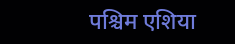पश्चिम एशिया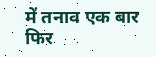में तनाव एक बार फिर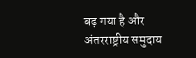बढ़ गया है और अंतरराष्ट्रीय समुदाय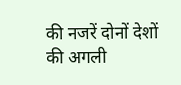की नजरें दोनों देशों की अगली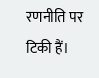रणनीति पर टिकी हैं।